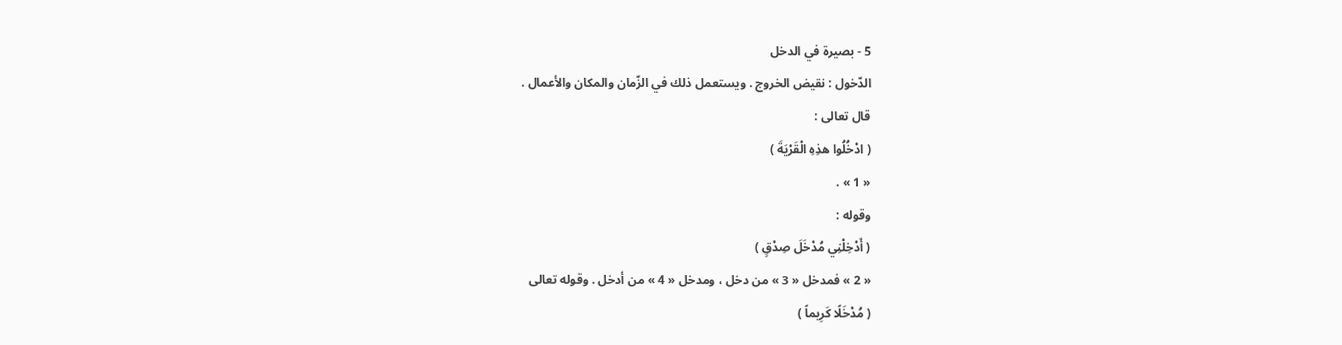5 - بصيرة في الدخل
الدّخول : نقيض الخروج . ويستعمل ذلك في الزّمان والمكان والأعمال .
قال تعالى :
( ادْخُلُوا هذِهِ الْقَرْيَةَ )
« 1 » .
وقوله :
( أَدْخِلْنِي مُدْخَلَ صِدْقٍ )
« 2 » فمدخل « 3 » من دخل ، ومدخل « 4 » من أدخل . وقوله تعالى
( مُدْخَلًا كَرِيماً )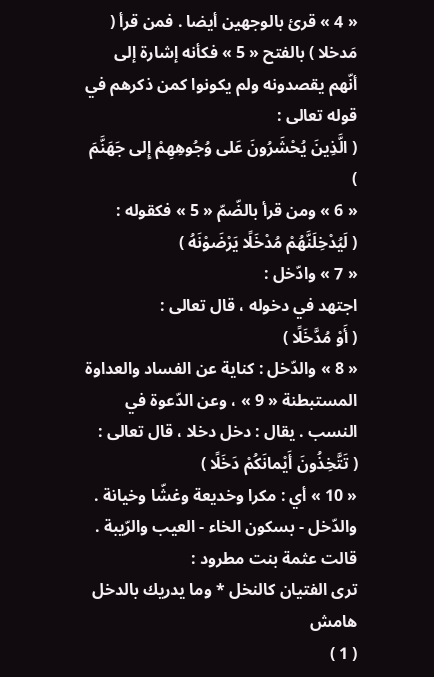« 4 » قرئ بالوجهين أيضا . فمن قرأ ( مَدخلا ) بالفتح « 5 » فكأنه إشارة إلى أنّهم يقصدونه ولم يكونوا كمن ذكرهم في قوله تعالى :
( الَّذِينَ يُحْشَرُونَ عَلى وُجُوهِهِمْ إِلى جَهَنَّمَ )
« 6 » ومن قرأ بالضّمّ « 5 » فكقوله :
( لَيُدْخِلَنَّهُمْ مُدْخَلًا يَرْضَوْنَهُ )
« 7 » وادّخل :
اجتهد في دخوله ، قال تعالى :
( أَوْ مُدَّخَلًا )
« 8 » والدّخل : كناية عن الفساد والعداوة المستبطنة « 9 » ، وعن الدّعوة في النسب . يقال : دخل دخلا ، قال تعالى :
( تَتَّخِذُونَ أَيْمانَكُمْ دَخَلًا )
« 10 » أي : مكرا وخديعة وغشّا وخيانة .
والدّخل - بسكون الخاء - العيب والرّيبة . قالت عثمة بنت مطرود :
ترى الفتيان كالنخل * وما يدريك بالدخل
هامش
( 1 )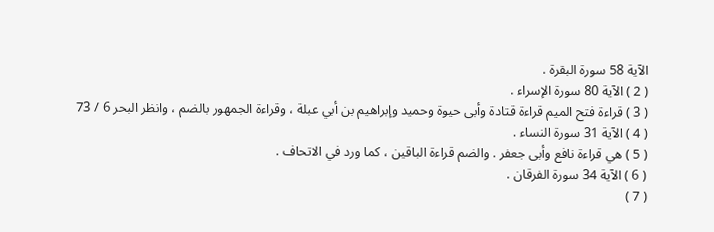الآية 58 سورة البقرة .
( 2 ) الآية 80 سورة الإسراء .
( 3 ) قراءة فتح الميم قراءة قتادة وأبى حيوة وحميد وإبراهيم بن أبي عبلة ، وقراءة الجمهور بالضم ، وانظر البحر 6 / 73
( 4 ) الآية 31 سورة النساء .
( 5 ) هي قراءة نافع وأبى جعفر . والضم قراءة الباقين ، كما ورد في الاتحاف .
( 6 ) الآية 34 سورة الفرقان .
( 7 )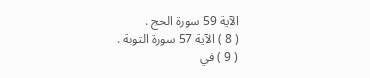الآية 59 سورة الحج .
( 8 ) الآية 57 سورة التوبة .
( 9 ) في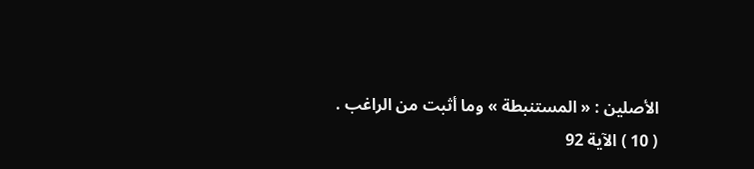الأصلين : « المستنبطة » وما أثبت من الراغب .
( 10 ) الآية 92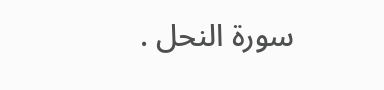سورة النحل .